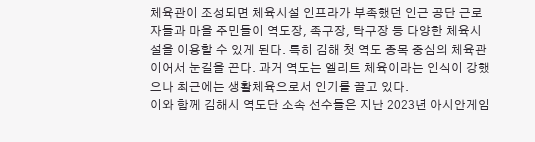체육관이 조성되면 체육시설 인프라가 부족했던 인근 공단 근로자들과 마을 주민들이 역도장, 족구장, 탁구장 등 다양한 체육시설을 이용할 수 있게 된다. 특히 김해 첫 역도 종목 중심의 체육관이어서 눈길을 끈다. 과거 역도는 엘리트 체육이라는 인식이 강했으나 최근에는 생활체육으로서 인기를 끌고 있다.
이와 함께 김해시 역도단 소속 선수들은 지난 2023년 아시안게임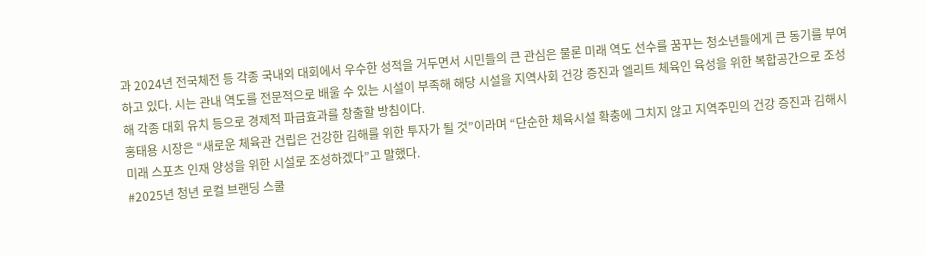과 2024년 전국체전 등 각종 국내외 대회에서 우수한 성적을 거두면서 시민들의 큰 관심은 물론 미래 역도 선수를 꿈꾸는 청소년들에게 큰 동기를 부여하고 있다. 시는 관내 역도를 전문적으로 배울 수 있는 시설이 부족해 해당 시설을 지역사회 건강 증진과 엘리트 체육인 육성을 위한 복합공간으로 조성해 각종 대회 유치 등으로 경제적 파급효과를 창출할 방침이다.
홍태용 시장은 “새로운 체육관 건립은 건강한 김해를 위한 투자가 될 것”이라며 “단순한 체육시설 확충에 그치지 않고 지역주민의 건강 증진과 김해시 미래 스포츠 인재 양성을 위한 시설로 조성하겠다”고 말했다.
#2025년 청년 로컬 브랜딩 스쿨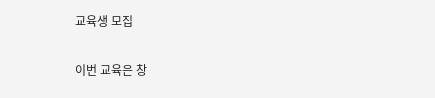교육생 모집

이번 교육은 창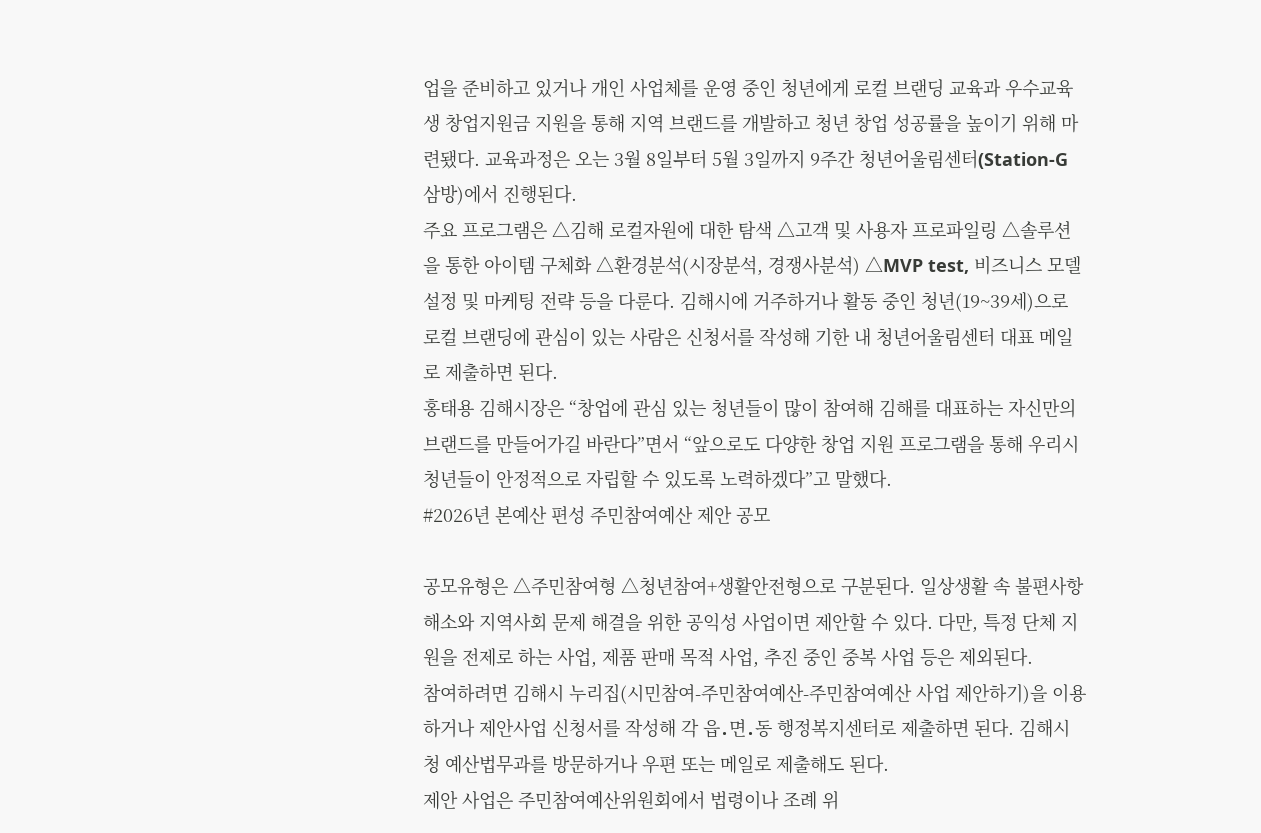업을 준비하고 있거나 개인 사업체를 운영 중인 청년에게 로컬 브랜딩 교육과 우수교육생 창업지원금 지원을 통해 지역 브랜드를 개발하고 청년 창업 성공률을 높이기 위해 마련됐다. 교육과정은 오는 3월 8일부터 5월 3일까지 9주간 청년어울림센터(Station-G 삼방)에서 진행된다.
주요 프로그램은 △김해 로컬자원에 대한 탐색 △고객 및 사용자 프로파일링 △솔루션을 통한 아이템 구체화 △환경분석(시장분석, 경쟁사분석) △MVP test, 비즈니스 모델 설정 및 마케팅 전략 등을 다룬다. 김해시에 거주하거나 활동 중인 청년(19~39세)으로 로컬 브랜딩에 관심이 있는 사람은 신청서를 작성해 기한 내 청년어울림센터 대표 메일로 제출하면 된다.
홍태용 김해시장은 “창업에 관심 있는 청년들이 많이 참여해 김해를 대표하는 자신만의 브랜드를 만들어가길 바란다”면서 “앞으로도 다양한 창업 지원 프로그램을 통해 우리시 청년들이 안정적으로 자립할 수 있도록 노력하겠다”고 말했다.
#2026년 본예산 편성 주민참여예산 제안 공모

공모유형은 △주민참여형 △청년참여+생활안전형으로 구분된다. 일상생활 속 불편사항 해소와 지역사회 문제 해결을 위한 공익성 사업이면 제안할 수 있다. 다만, 특정 단체 지원을 전제로 하는 사업, 제품 판매 목적 사업, 추진 중인 중복 사업 등은 제외된다.
참여하려면 김해시 누리집(시민참여-주민참여예산-주민참여예산 사업 제안하기)을 이용하거나 제안사업 신청서를 작성해 각 읍․면․동 행정복지센터로 제출하면 된다. 김해시청 예산법무과를 방문하거나 우편 또는 메일로 제출해도 된다.
제안 사업은 주민참여예산위원회에서 법령이나 조례 위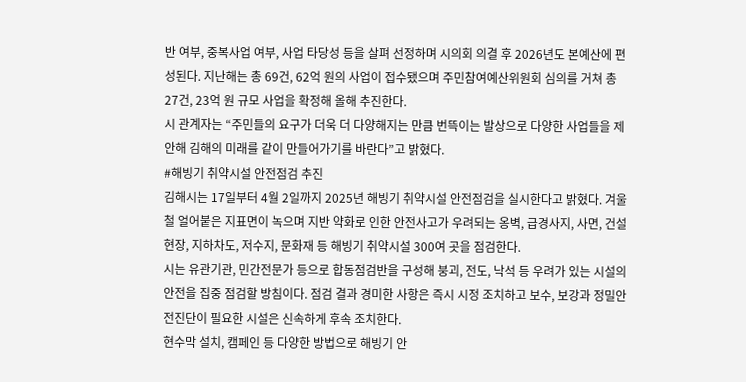반 여부, 중복사업 여부, 사업 타당성 등을 살펴 선정하며 시의회 의결 후 2026년도 본예산에 편성된다. 지난해는 총 69건, 62억 원의 사업이 접수됐으며 주민참여예산위원회 심의를 거쳐 총 27건, 23억 원 규모 사업을 확정해 올해 추진한다.
시 관계자는 “주민들의 요구가 더욱 더 다양해지는 만큼 번뜩이는 발상으로 다양한 사업들을 제안해 김해의 미래를 같이 만들어가기를 바란다”고 밝혔다.
#해빙기 취약시설 안전점검 추진
김해시는 17일부터 4월 2일까지 2025년 해빙기 취약시설 안전점검을 실시한다고 밝혔다. 겨울철 얼어붙은 지표면이 녹으며 지반 약화로 인한 안전사고가 우려되는 옹벽, 급경사지, 사면, 건설현장, 지하차도, 저수지, 문화재 등 해빙기 취약시설 300여 곳을 점검한다.
시는 유관기관, 민간전문가 등으로 합동점검반을 구성해 붕괴, 전도, 낙석 등 우려가 있는 시설의 안전을 집중 점검할 방침이다. 점검 결과 경미한 사항은 즉시 시정 조치하고 보수, 보강과 정밀안전진단이 필요한 시설은 신속하게 후속 조치한다.
현수막 설치, 캠페인 등 다양한 방법으로 해빙기 안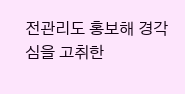전관리도 홍보해 경각심을 고취한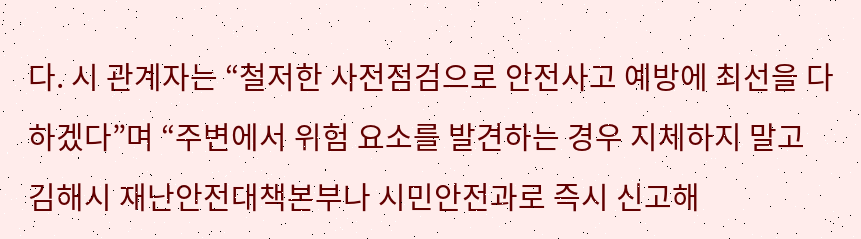다. 시 관계자는 “철저한 사전점검으로 안전사고 예방에 최선을 다하겠다”며 “주변에서 위험 요소를 발견하는 경우 지체하지 말고 김해시 재난안전대책본부나 시민안전과로 즉시 신고해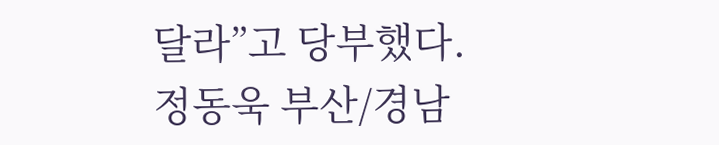달라”고 당부했다.
정동욱 부산/경남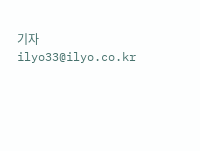기자 ilyo33@ilyo.co.kr